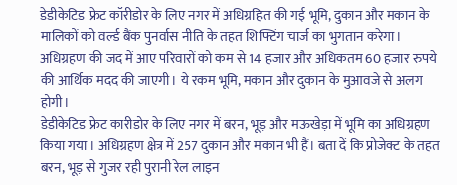डेडीकेटिड फ्रेट कॉरीडोर के लिए नगर में अधिग्रहित की गई भूमि, दुकान और मकान के मालिकों को वर्ल्ड बैंक पुनर्वास नीति के तहत शिफ्टिंग चार्ज का भुगतान करेगा। अधिग्रहण की जद में आए परिवारों को कम से 14 हजार और अधिकतम 60 हजार रुपये की आर्थिक मदद की जाएगी। ये रकम भूमि, मकान और दुकान के मुआवजे से अलग होगी।
डेडीकेटिड फ्रेट कारीडोर के लिए नगर में बरन, भूड़ और मऊखेड़ा में भूमि का अधिग्रहण किया गया। अधिग्रहण क्षेत्र में 257 दुकान और मकान भी हैं। बता दें कि प्रोजेक्ट के तहत बरन, भूड़ से गुजर रही पुरानी रेल लाइन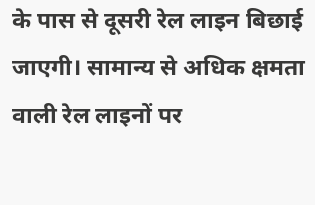के पास से दूसरी रेल लाइन बिछाई जाएगी। सामान्य से अधिक क्षमता वाली रेल लाइनों पर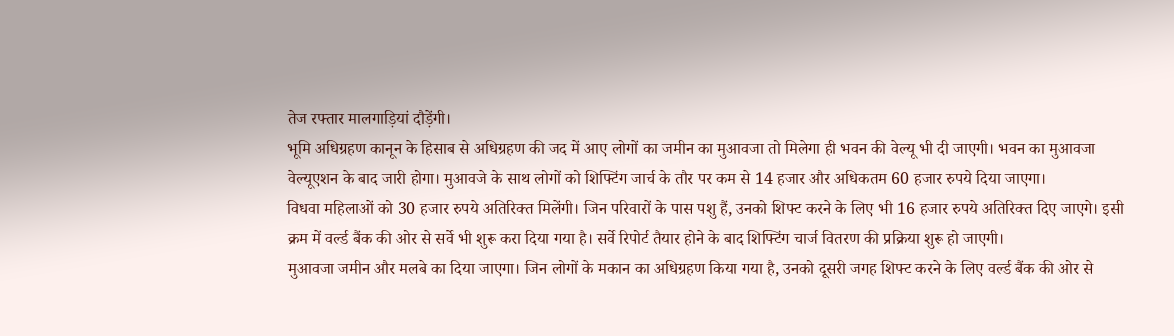तेज रफ्तार मालगाड़ियां दौड़ेंगी।
भूमि अधिग्रहण कानून के हिसाब से अधिग्रहण की जद में आए लोगों का जमीन का मुआवजा तो मिलेगा ही भवन की वेल्यू भी दी जाएगी। भवन का मुआवजा वेल्यूएशन के बाद जारी होगा। मुआवजे के साथ लोगों को शिफ्टिंग जार्च के तौर पर कम से 14 हजार और अधिकतम 60 हजार रुपये दिया जाएगा।
विधवा महिलाओं को 30 हजार रुपये अतिरिक्त मिलेंगी। जिन परिवारों के पास पशु हैं, उनको शिफ्ट करने के लिए भी 16 हजार रुपये अतिरिक्त दिए जाएगे। इसी क्रम में वर्ल्ड बैंक की ओर से सर्वे भी शुरू करा दिया गया है। सर्वे रिपोर्ट तैयार होने के बाद शिफ्टिंग चार्ज वितरण की प्रक्रिया शुरू हो जाएगी।
मुआवजा जमीन और मलबे का दिया जाएगा। जिन लोगों के मकान का अधिग्रहण किया गया है, उनको दूसरी जगह शिफ्ट करने के लिए वर्ल्ड बैंक की ओर से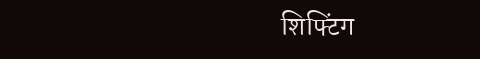शिफ्टिंग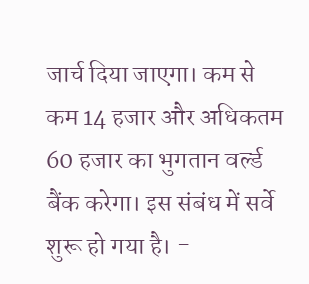जार्च दिया जाएगा। कम से कम 14 हजार और अधिकतम 60 हजार का भुगतान वर्ल्ड बैंक करेगा। इस संबंध में सर्वे शुरू हो गया है। -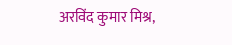अरविंद कुमार मिश्र,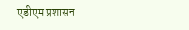एडीएम प्रशासन